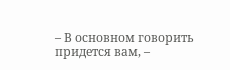– В основном говорить придется вам, –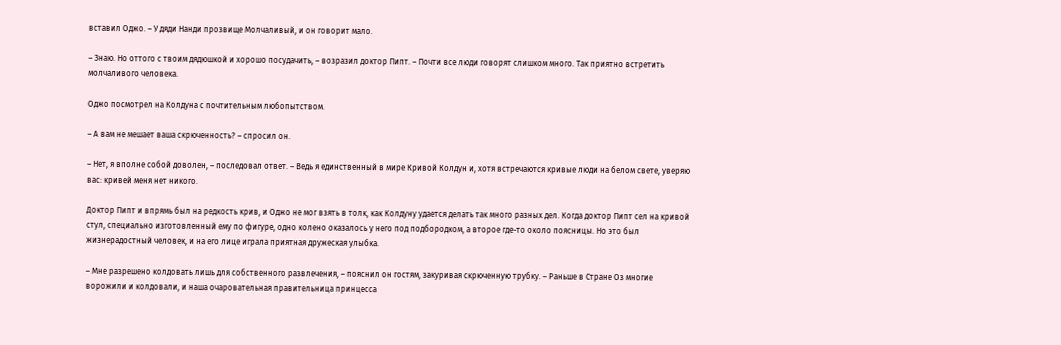вставил Оджо. – У дяди Нанди прозвище Молчаливый, и он говорит мало.

– Знаю. Но оттого с твоим дядюшкой и хорошо посудачить, – возразил доктор Пипт. – Почти все люди говорят слишком много. Так приятно встретить молчаливого человека.

Оджо посмотрел на Колдуна с почтительным любопытством.

– А вам не мешает ваша скрюченность? – спросил он.

– Нет, я вполне собой доволен, – последовал ответ. – Ведь я единственный в мире Кривой Колдун и, хотя встречаются кривые люди на белом свете, уверяю вас: кривей меня нет никого.

Доктор Пипт и впрямь был на редкость крив, и Оджо не мог взять в толк, как Колдуну удается делать так много разных дел. Когда доктор Пипт сел на кривой стул, специально изготовленный ему по фигуре, одно колено оказалось у него под подбородком, а второе где-то около поясницы. Но это был жизнерадостный человек, и на его лице играла приятная дружеская улыбка.

– Мне разрешено колдовать лишь для собственного развлечения, – пояснил он гостям, закуривая скрюченную трубку. – Раньше в Стране Оз многие ворожили и колдовали, и наша очаровательная правительница принцесса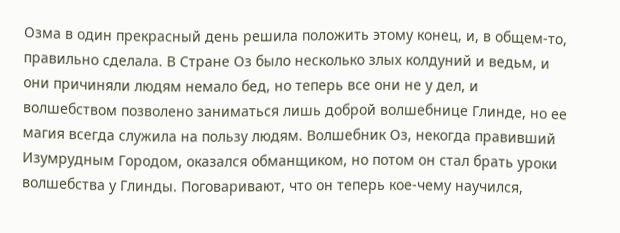Озма в один прекрасный день решила положить этому конец, и, в общем-то, правильно сделала. В Стране Оз было несколько злых колдуний и ведьм, и они причиняли людям немало бед, но теперь все они не у дел, и волшебством позволено заниматься лишь доброй волшебнице Глинде, но ее магия всегда служила на пользу людям. Волшебник Оз, некогда правивший Изумрудным Городом, оказался обманщиком, но потом он стал брать уроки волшебства у Глинды. Поговаривают, что он теперь кое-чему научился,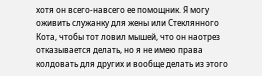хотя он всего-навсего ее помощник. Я могу оживить служанку для жены или Стеклянного Кота, чтобы тот ловил мышей, что он наотрез отказывается делать, но я не имею права колдовать для других и вообще делать из этого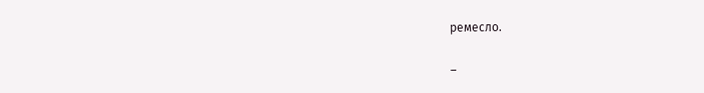ремесло.

–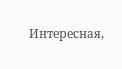Интересная,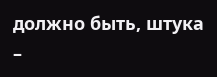должно быть, штука –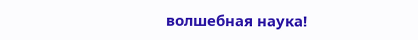волшебная наука!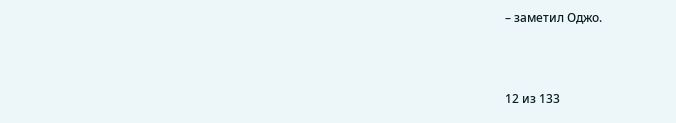– заметил Оджо.



12 из 133